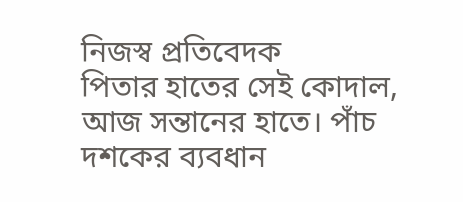নিজস্ব প্রতিবেদক
পিতার হাতের সেই কোদাল, আজ সন্তানের হাতে। পাঁচ দশকের ব্যবধান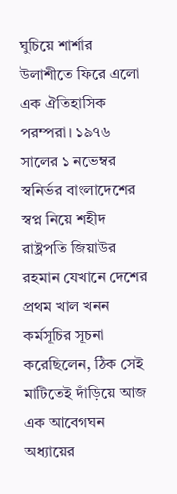ঘুচিয়ে শার্শার উলাশীতে ফিরে এলো এক ঐতিহাসিক পরম্পরা। ১৯৭৬ সালের ১ নভেম্বর স্বনির্ভর বাংলাদেশের স্বপ্ন নিয়ে শহীদ রাষ্ট্রপতি জিয়াউর রহমান যেখানে দেশের প্রথম খাল খনন কর্মসূচির সূচনা করেছিলেন, ঠিক সেই মাটিতেই দাঁড়িয়ে আজ এক আবেগঘন অধ্যায়ের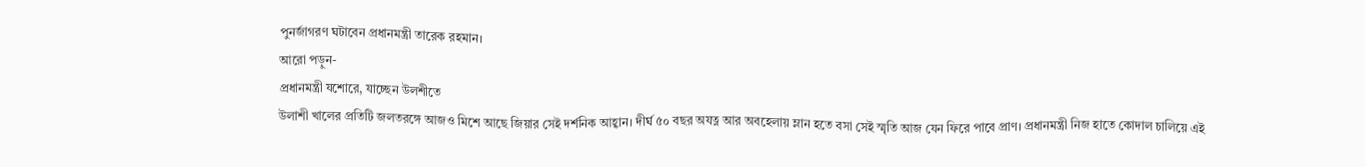পুনর্জাগরণ ঘটাবেন প্রধানমন্ত্রী তারেক রহমান।
আরো পড়ুন-
প্রধানমন্ত্রী যশোরে, যাচ্ছেন উলশীতে
উলাশী খালের প্রতিটি জলতরঙ্গে আজও মিশে আছে জিয়ার সেই দর্শনিক আহ্বান। দীর্ঘ ৫০ বছর অযত্ন আর অবহেলায় ম্লান হতে বসা সেই স্মৃতি আজ যেন ফিরে পাবে প্রাণ। প্রধানমন্ত্রী নিজ হাতে কোদাল চালিয়ে এই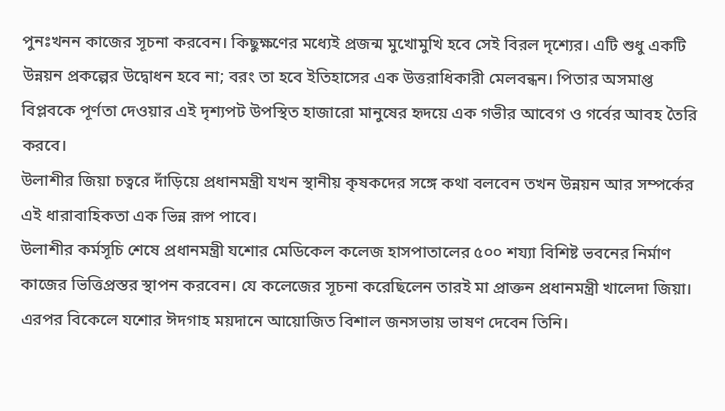পুনঃখনন কাজের সূচনা করবেন। কিছুক্ষণের মধ্যেই প্রজন্ম মুখোমুখি হবে সেই বিরল দৃশ্যের। এটি শুধু একটি উন্নয়ন প্রকল্পের উদ্বোধন হবে না; বরং তা হবে ইতিহাসের এক উত্তরাধিকারী মেলবন্ধন। পিতার অসমাপ্ত বিপ্লবকে পূর্ণতা দেওয়ার এই দৃশ্যপট উপস্থিত হাজারো মানুষের হৃদয়ে এক গভীর আবেগ ও গর্বের আবহ তৈরি করবে।
উলাশীর জিয়া চত্বরে দাঁড়িয়ে প্রধানমন্ত্রী যখন স্থানীয় কৃষকদের সঙ্গে কথা বলবেন তখন উন্নয়ন আর সম্পর্কের এই ধারাবাহিকতা এক ভিন্ন রূপ পাবে।
উলাশীর কর্মসূচি শেষে প্রধানমন্ত্রী যশোর মেডিকেল কলেজ হাসপাতালের ৫০০ শয্যা বিশিষ্ট ভবনের নির্মাণ কাজের ভিত্তিপ্রস্তর স্থাপন করবেন। যে কলেজের সূচনা করেছিলেন তারই মা প্রাক্তন প্রধানমন্ত্রী খালেদা জিয়া। এরপর বিকেলে যশোর ঈদগাহ ময়দানে আয়োজিত বিশাল জনসভায় ভাষণ দেবেন তিনি।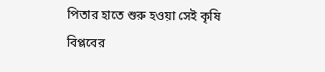পিতার হাতে শুরু হওয়া সেই কৃষি বিপ্লবের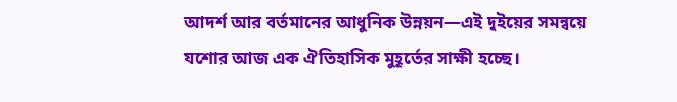আদর্শ আর বর্তমানের আধুনিক উন্নয়ন—এই দুইয়ের সমন্বয়ে যশোর আজ এক ঐতিহাসিক মুহূর্তের সাক্ষী হচ্ছে।